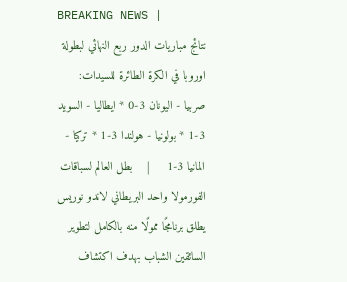BREAKING NEWS |
نتائج مباريات الدور ربع النهائي لبطولة اوروبا في الكرة الطائرة للسيدات: صربيا - اليونان 3-0 * ايطاليا - السويد 3-1 * بولونيا - هولندا 3-1 * تركيا - المانيا 3-1     |    بطل العالم لسباقات الفورمولا واحد البريطاني لاندو نوريس يطلق برنامجًا ممولًا منه بالكامل لتطوير السائقين الشباب بهدف اكتشاف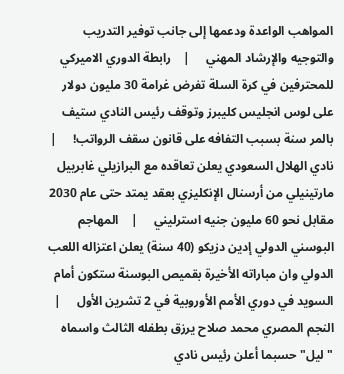المواهب الواعدة ودعمها إلى جانب توفير التدريب والتوجيه والإرشاد المهني     |    رابطة الدوري الاميركي للمحترفين في كرة السلة تفرض غرامة 30 مليون دولار على لوس انجليس كليبرز وتوقف رئيس النادي ستيف بالمر سنة بسبب التفافه على قانون سقف الرواتب!     |    نادي الهلال السعودي يعلن تعاقده مع البرازيلي غابرييل مارتينيلي من أرسنال الإنكليزي بعقد يمتد حتى عام 2030 مقابل نحو 60 مليون جنيه استرليني     |    المهاجم البوسني الدولي إدين دزيكو (40 سنة) يعلن اعتزاله اللعب الدولي وان مباراته الأخيرة بقميص البوسنة ستكون أمام السويد في دوري الأمم الأوروبية في 2 تشرين الأول     |    النجم المصري محمد صلاح يرزق بطفله الثالث واسماه "ليل" حسبما أعلن رئيس نادي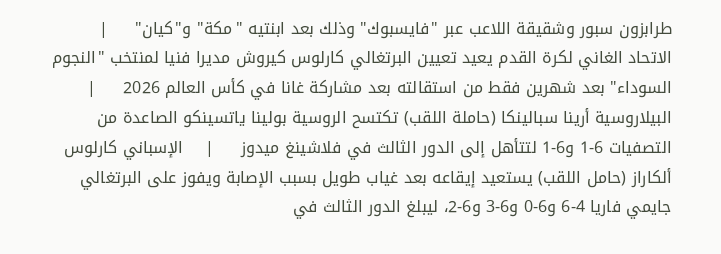طرابزون سبور وشقيقة اللاعب عبر "فايسبوك" وذلك بعد ابنتيه "مكة" و"كيان"     |     الاتحاد الغاني لكرة القدم يعيد تعيين البرتغالي كارلوس كيروش مديرا فنيا لمنتخب "النجوم السوداء" بعد شهرين فقط من استقالته بعد مشاركة غانا في كأس العالم 2026     |    البيلاروسية أرينا سبالينكا (حاملة اللقب) تكتسح الروسية بولينا ياتسينكو الصاعدة من التصفيات 6-1 و6-1 لتتأهل إلى الدور الثالث في فلاشينغ ميدوز     |    الإسباني كارلوس ألكاراز (حامل اللقب) يستعيد إيقاعه بعد غياب طويل بسبب الإصابة ويفوز على البرتغالي جايمي فاريا 4-6 و6-0 و6-3 و6-2، ليبلغ الدور الثالث في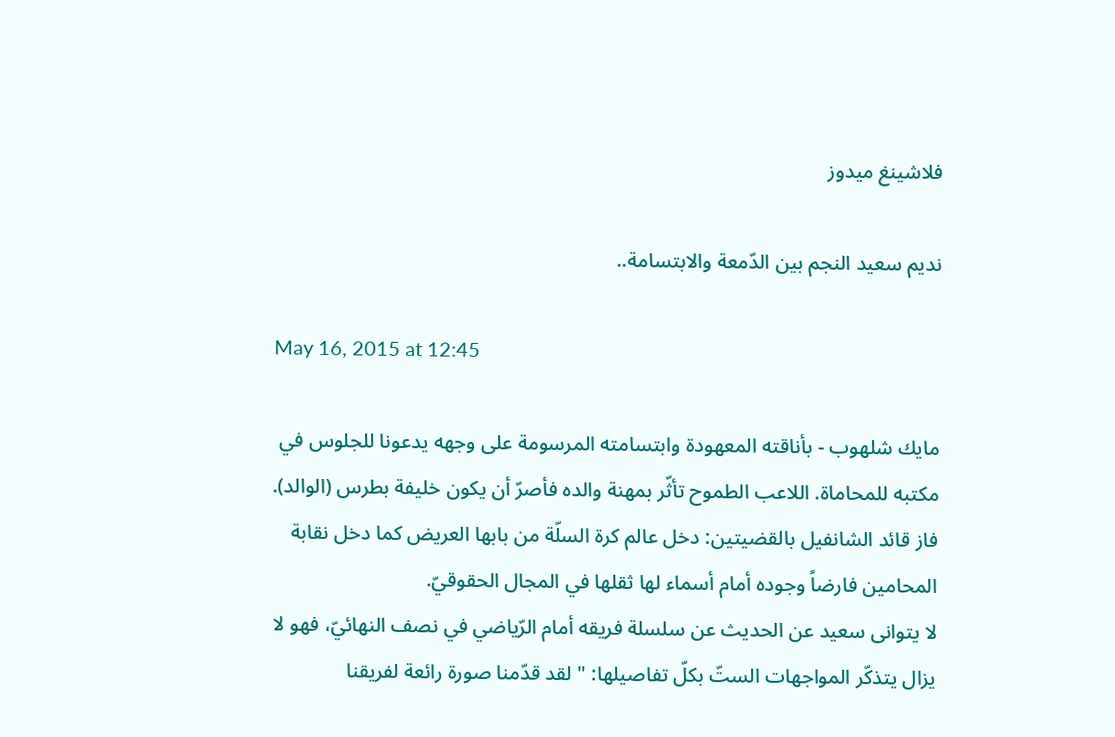فلاشينغ ميدوز

نديم سعيد النجم بين الدّمعة والابتسامة..

May 16, 2015 at 12:45

مايك شلهوب - بأناقته المعهودة وابتسامته المرسومة على وجهه يدعونا للجلوس في مكتبه للمحاماة. اللاعب الطموح تأثّر بمهنة والده فأصرّ أن يكون خليفة بطرس (الوالد).
فاز قائد الشانفيل بالقضيتين: دخل عالم كرة السلّة من بابها العريض كما دخل نقابة المحامين فارضاً وجوده أمام أسماء لها ثقلها في المجال الحقوقيّ.
لا يتوانى سعيد عن الحديث عن سلسلة فريقه أمام الرّياضي في نصف النهائيّ، فهو لا يزال يتذكّر المواجهات الستّ بكلّ تفاصيلها: " لقد قدّمنا صورة رائعة لفريقنا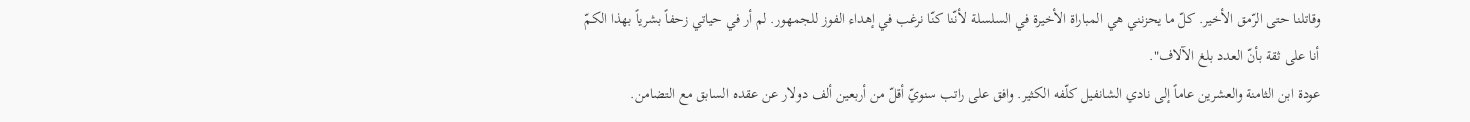وقاتلنا حتى الرّمق الأخير. كلّ ما يحزنني هي المباراة الأخيرة في السلسلة لأنّنا كنّا نرغب في إهداء الفوز للجمهور. لم أر في حياتي زحفاً بشرياً بهذا الكمّ أنا على ثقة بأنّ العدد بلغ الآلاف".
عودة ابن الثامنة والعشرين عاماً إلى نادي الشانفيل كلّفه الكثير. وافق على راتب سنويّ أقلّ من أربعين ألف دولار عن عقده السابق مع التضامن.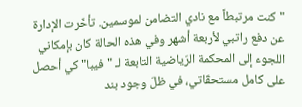" كنت مرتبطاً مع نادي التضامن لموسمين. تأخّرت الإدارة عن دفع راتبي لأربعة أشهر وفي هذه الحالة كان بإمكاني اللجوء إلى المحكمة الرّياضية التابعة لـ "فيبا" كي أحصل على كامل مستحقّاتي، في ظلّ وجود بند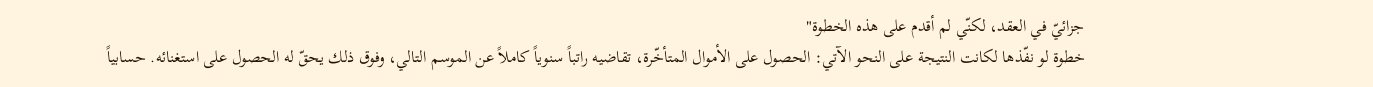جزائيّ في العقد، لكنّي لم أقدم على هذه الخطوة"
خطوة لو نفّذها لكانت النتيجة على النحو الآتي: الحصول على الأموال المتأخّرة، تقاضيه راتباً سنوياً كاملاً عن الموسم التالي، وفوق ذلك يحقّ له الحصول على استغنائه. حسابياً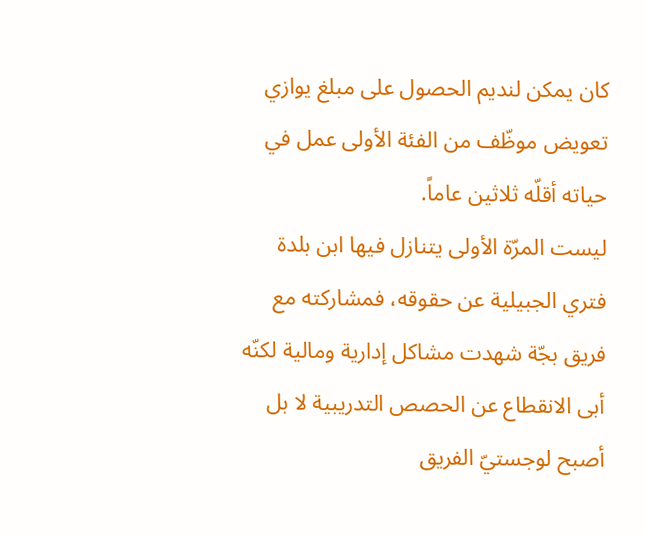كان يمكن لنديم الحصول على مبلغ يوازي تعويض موظّف من الفئة الأولى عمل في حياته أقلّه ثلاثين عاماً.
ليست المرّة الأولى يتنازل فيها ابن بلدة فتري الجبيلية عن حقوقه، فمشاركته مع فريق بجّة شهدت مشاكل إدارية ومالية لكنّه أبى الانقطاع عن الحصص التدريبية لا بل أصبح لوجستيّ الفريق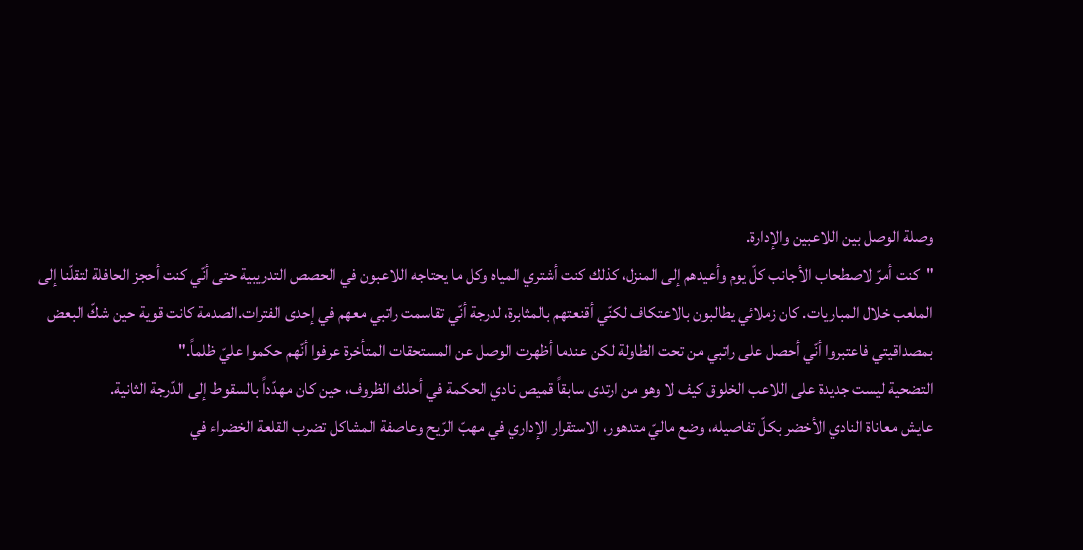وصلة الوصل بين اللاعبين والإدارة.
"كنت أمرّ لاصطحاب الأجانب كلّ يوم وأعيدهم إلى المنزل، كذلك كنت أشتري المياه وكل ما يحتاجه اللاعبون في الحصص التدريبية حتى أنّي كنت أحجز الحافلة لتقلّنا إلى الملعب خلال المباريات. كان زملائي يطالبون بالاعتكاف لكنّي أقنعتهم بالمثابرة، لدرجة أنّي تقاسمت راتبي معهم في إحدى الفترات.الصدمة كانت قوية حين شكّ البعض بمصداقيتي فاعتبروا أنّي أحصل على راتبي من تحت الطاولة لكن عندما أظهرت الوصل عن المستحقات المتأخرة عرفوا أنّهم حكموا عليّ ظلماً."
التضحية ليست جديدة على اللاعب الخلوق كيف لا وهو من ارتدى سابقاً قميص نادي الحكمة في أحلك الظروف، حين كان مهدّداً بالسقوط إلى الدّرجة الثانية.
عايش معاناة النادي الأخضر بكلّ تفاصيله، وضع ماليّ متدهور، الاستقرار الإداري في مهبّ الرّيح وعاصفة المشاكل تضرب القلعة الخضراء في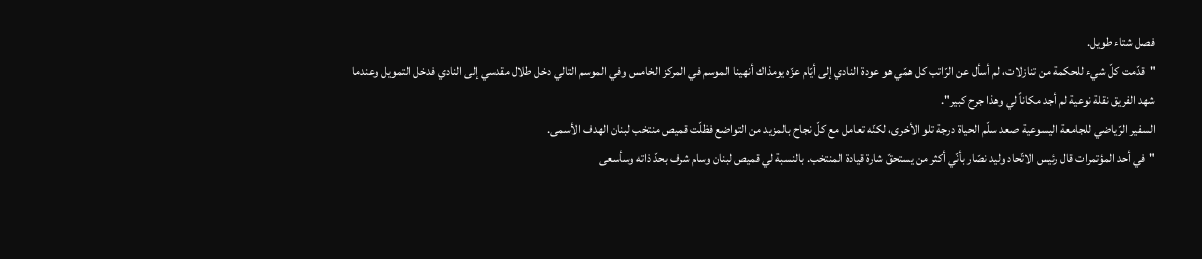فصل شتاء طويل.
"قدّمت كلّ شيء للحكمة من تنازلات، لم أسأل عن الرّاتب كل همّي هو عودة النادي إلى أيّام عزّه يومذاك أنهينا الموسم في المركز الخامس وفي الموسم التالي دخل طلال مقدسي إلى النادي فدخل التمويل وعندما شهد الفريق نقلة نوعية لم أجد مكاناً لي وهذا جرح كبير".
السفير الرّياضي للجامعة اليسوعية صعد سلّم الحياة درجة تلو الأخرى، لكنّه تعامل مع كلّ نجاح بالمزيد من التواضع فظلّت قميص منتخب لبنان الهدف الأسمى.
"في أحد المؤتمرات قال رئيس الاتّحاد وليد نصّار بأنّي أكثر من يستحقّ شارة قيادة المنتخب. بالنسبة لي قميص لبنان وسام شرف بحدّ ذاته وسأسعى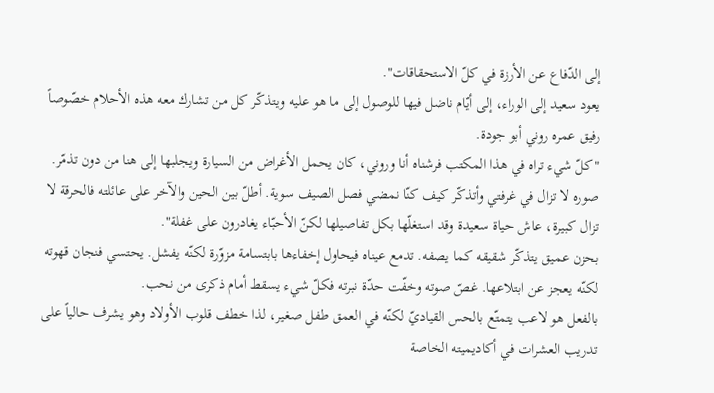إلى الدّفاع عن الأرزة في كلّ الاستحقاقات".
يعود سعيد إلى الوراء، إلى أيّام ناضل فيها للوصول إلى ما هو عليه ويتذكّر كل من تشارك معه هذه الأحلام خصّوصاً رفيق عمره روني أبو جودة.
"كلّ شيء تراه في هذا المكتب فرشناه أنا وروني، كان يحمل الأغراض من السيارة ويجلبها إلى هنا من دون تذمّر. صوره لا تزال في غرفتي وأتذكّر كيف كنّا نمضي فصل الصيف سوية. أطلّ بين الحين والآخر على عائلته فالحرقة لا تزال كبيرة، عاش حياة سعيدة وقد استغلّها بكل تفاصيلها لكنّ الأحبّاء يغادرون على غفلة".
بحزن عميق يتذكّر شقيقه كما يصفه. تدمع عيناه فيحاول إخفاءها بابتسامة مزوّرة لكنّه يفشل. يحتسي فنجان قهوته لكنّه يعجز عن ابتلاعها. غصّ صوته وخفّت حدّة نبرته فكلّ شيء يسقط أمام ذكرى من نحب.
بالفعل هو لاعب يتمتّع بالحس القياديّ لكنّه في العمق طفل صغير، لذا خطف قلوب الأولاد وهو يشرف حالياً على تدريب العشرات في أكاديميته الخاصة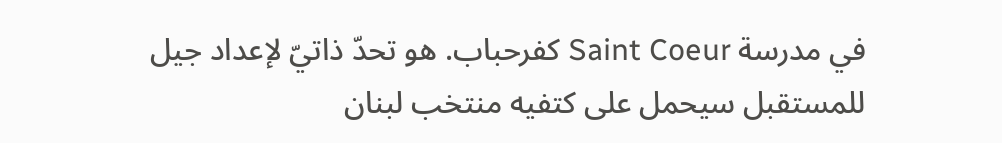في مدرسة Saint Coeur كفرحباب. هو تحدّ ذاتيّ لإعداد جيل للمستقبل سيحمل على كتفيه منتخب لبنان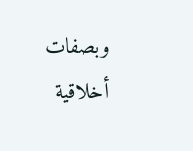وبصفات أخلاقية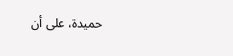حميدة، على أن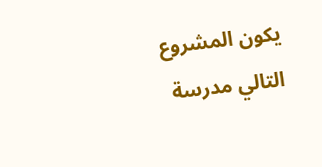يكون المشروع التالي مدرسة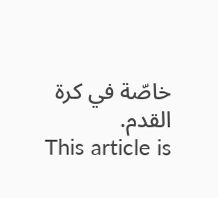خاصّة في كرة القدم.
This article is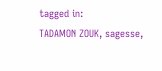tagged in:
TADAMON ZOUK, sagesse,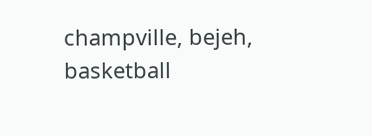champville, bejeh, basketball